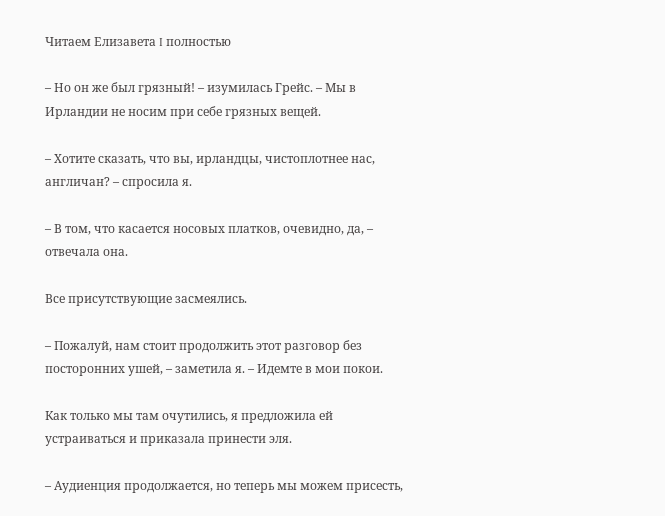Читаем Елизавета I полностью

– Но он же был грязный! – изумилась Грейс. – Мы в Ирландии не носим при себе грязных вещей.

– Хотите сказать, что вы, ирландцы, чистоплотнее нас, англичан? – спросила я.

– В том, что касается носовых платков, очевидно, да, – отвечала она.

Все присутствующие засмеялись.

– Пожалуй, нам стоит продолжить этот разговор без посторонних ушей, – заметила я. – Идемте в мои покои.

Как только мы там очутились, я предложила ей устраиваться и приказала принести эля.

– Аудиенция продолжается, но теперь мы можем присесть,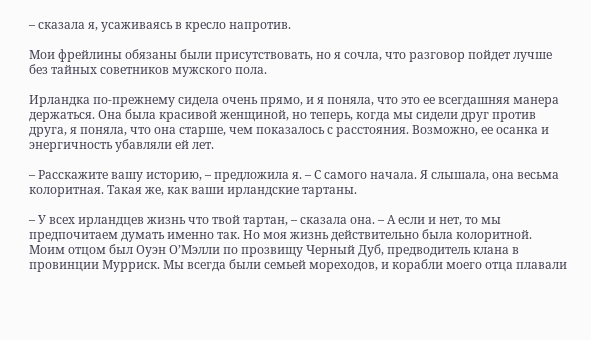– сказала я, усаживаясь в кресло напротив.

Мои фрейлины обязаны были присутствовать, но я сочла, что разговор пойдет лучше без тайных советников мужского пола.

Ирландка по-прежнему сидела очень прямо, и я поняла, что это ее всегдашняя манера держаться. Она была красивой женщиной, но теперь, когда мы сидели друг против друга, я поняла, что она старше, чем показалось с расстояния. Возможно, ее осанка и энергичность убавляли ей лет.

– Расскажите вашу историю, – предложила я. – С самого начала. Я слышала, она весьма колоритная. Такая же, как ваши ирландские тартаны.

– У всех ирландцев жизнь что твой тартан, – сказала она. – А если и нет, то мы предпочитаем думать именно так. Но моя жизнь действительно была колоритной. Моим отцом был Оуэн О’Мэлли по прозвищу Черный Дуб, предводитель клана в провинции Мурриск. Мы всегда были семьей мореходов, и корабли моего отца плавали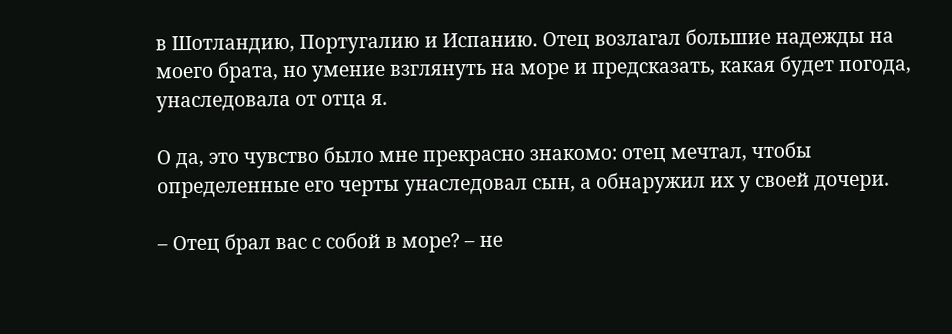в Шотландию, Португалию и Испанию. Отец возлагал большие надежды на моего брата, но умение взглянуть на море и предсказать, какая будет погода, унаследовала от отца я.

О да, это чувство было мне прекрасно знакомо: отец мечтал, чтобы определенные его черты унаследовал сын, а обнаружил их у своей дочери.

– Отец брал вас с собой в море? – не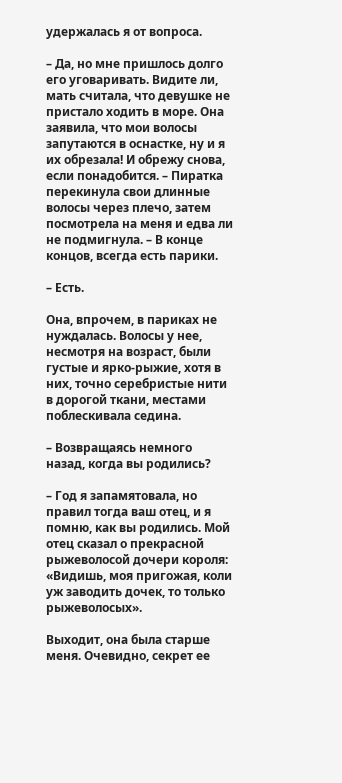удержалась я от вопроса.

– Да, но мне пришлось долго его уговаривать. Видите ли, мать считала, что девушке не пристало ходить в море. Она заявила, что мои волосы запутаются в оснастке, ну и я их обрезала! И обрежу снова, если понадобится. – Пиратка перекинула свои длинные волосы через плечо, затем посмотрела на меня и едва ли не подмигнула. – В конце концов, всегда есть парики.

– Есть.

Она, впрочем, в париках не нуждалась. Волосы у нее, несмотря на возраст, были густые и ярко-рыжие, хотя в них, точно серебристые нити в дорогой ткани, местами поблескивала седина.

– Возвращаясь немного назад, когда вы родились?

– Год я запамятовала, но правил тогда ваш отец, и я помню, как вы родились. Мой отец сказал о прекрасной рыжеволосой дочери короля: «Видишь, моя пригожая, коли уж заводить дочек, то только рыжеволосых».

Выходит, она была старше меня. Очевидно, секрет ее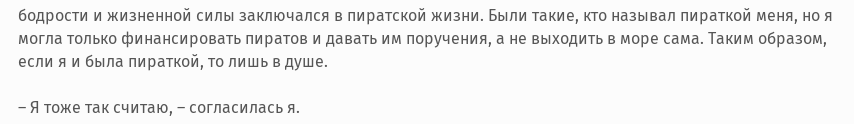бодрости и жизненной силы заключался в пиратской жизни. Были такие, кто называл пираткой меня, но я могла только финансировать пиратов и давать им поручения, а не выходить в море сама. Таким образом, если я и была пираткой, то лишь в душе.

– Я тоже так считаю, – согласилась я.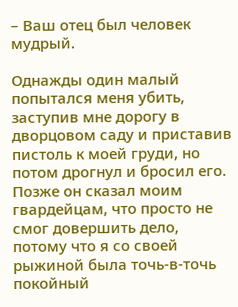– Ваш отец был человек мудрый.

Однажды один малый попытался меня убить, заступив мне дорогу в дворцовом саду и приставив пистоль к моей груди, но потом дрогнул и бросил его. Позже он сказал моим гвардейцам, что просто не смог довершить дело, потому что я со своей рыжиной была точь-в-точь покойный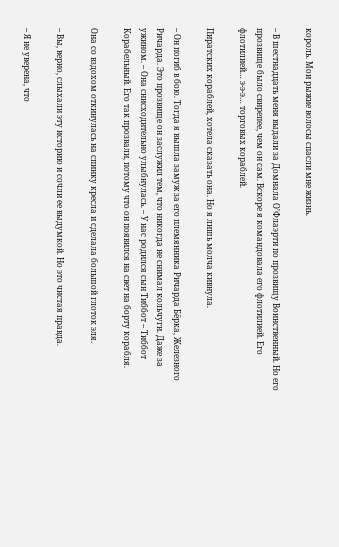король. Мои рыжие волосы спасли мне жизнь.

– В шестнадцать меня выдали за Домнала О’Флаэрти по прозвищу Воинственный. Но его прозвище было свирепее, чем он сам. Вскоре я командовала его флотилией. Его флотилией… э-э-э… торговых кораблей.

Пиратских кораблей, хотела сказать она. Но я лишь молча кивнула.

– Он погиб в бою. Тогда я вышла замуж за его племянника Ричарда Бёрка, Железного Ричарда. Это прозвище он заслужил тем, что никогда не снимал кольчуги. Даже за ужином. – Она снисходительно улыбнулась. – У нас родился сын Тиббот – Тиббот Корабельный. Его так прозвали, потому что он появился на свет на борту корабля.

Она со вздохом откинулась на спинку кресла и сделала большой глоток эля.

– Вы, верно, слыхали эту историю и сочли ее выдумкой. Но это чистая правда.

– Я не уверена, что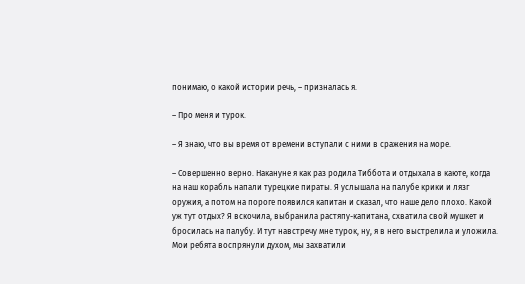понимаю, о какой истории речь, – призналась я.

– Про меня и турок.

– Я знаю, что вы время от времени вступали с ними в сражения на море.

– Совершенно верно. Накануне я как раз родила Тиббота и отдыхала в каюте, когда на наш корабль напали турецкие пираты. Я услышала на палубе крики и лязг оружия, а потом на пороге появился капитан и сказал, что наше дело плохо. Какой уж тут отдых? Я вскочила, выбранила растяпу-капитана, схватила свой мушкет и бросилась на палубу. И тут навстречу мне турок, ну, я в него выстрелила и уложила. Мои ребята воспрянули духом, мы захватили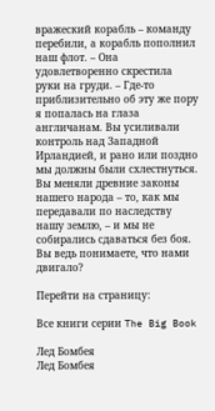вражеский корабль – команду перебили, а корабль пополнил наш флот. – Она удовлетворенно скрестила руки на груди. – Где-то приблизительно об эту же пору я попалась на глаза англичанам. Вы усиливали контроль над Западной Ирландией, и рано или поздно мы должны были схлестнуться. Вы меняли древние законы нашего народа – то, как мы передавали по наследству нашу землю, – и мы не собирались сдаваться без боя. Вы ведь понимаете, что нами двигало?

Перейти на страницу:

Все книги серии The Big Book

Лед Бомбея
Лед Бомбея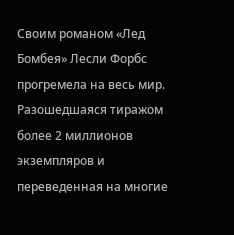Своим романом «Лед Бомбея» Лесли Форбс прогремела на весь мир. Разошедшаяся тиражом более 2 миллионов экземпляров и переведенная на многие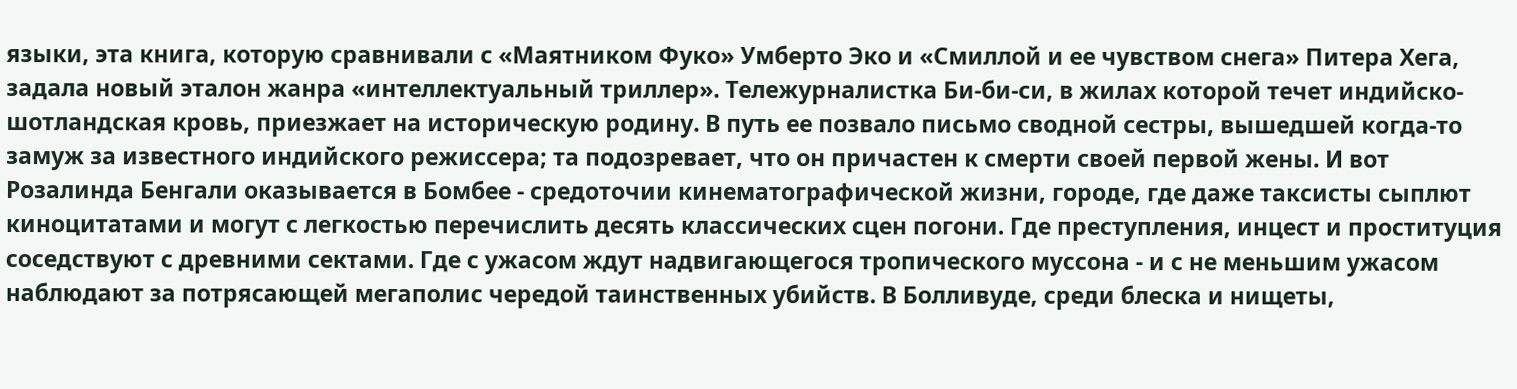языки, эта книга, которую сравнивали с «Маятником Фуко» Умберто Эко и «Смиллой и ее чувством снега» Питера Хега, задала новый эталон жанра «интеллектуальный триллер». Тележурналистка Би-би-си, в жилах которой течет индийско-шотландская кровь, приезжает на историческую родину. В путь ее позвало письмо сводной сестры, вышедшей когда-то замуж за известного индийского режиссера; та подозревает, что он причастен к смерти своей первой жены. И вот Розалинда Бенгали оказывается в Бомбее - средоточии кинематографической жизни, городе, где даже таксисты сыплют киноцитатами и могут с легкостью перечислить десять классических сцен погони. Где преступления, инцест и проституция соседствуют с древними сектами. Где с ужасом ждут надвигающегося тропического муссона - и с не меньшим ужасом наблюдают за потрясающей мегаполис чередой таинственных убийств. В Болливуде, среди блеска и нищеты,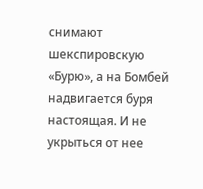снимают шекспировскую «Бурю», а на Бомбей надвигается буря настоящая. И не укрыться от нее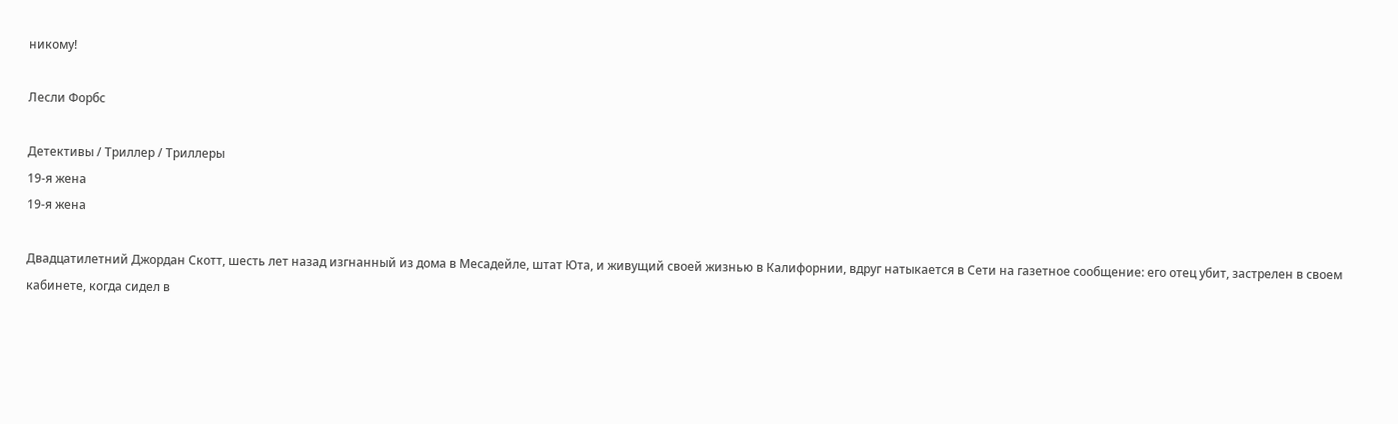никому!

Лесли Форбс

Детективы / Триллер / Триллеры
19-я жена
19-я жена

Двадцатилетний Джордан Скотт, шесть лет назад изгнанный из дома в Месадейле, штат Юта, и живущий своей жизнью в Калифорнии, вдруг натыкается в Сети на газетное сообщение: его отец убит, застрелен в своем кабинете, когда сидел в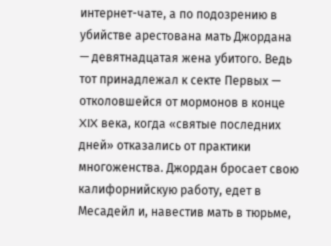интернет-чате, а по подозрению в убийстве арестована мать Джордана — девятнадцатая жена убитого. Ведь тот принадлежал к секте Первых — отколовшейся от мормонов в конце XIX века, когда «святые последних дней» отказались от практики многоженства. Джордан бросает свою калифорнийскую работу, едет в Месадейл и, навестив мать в тюрьме,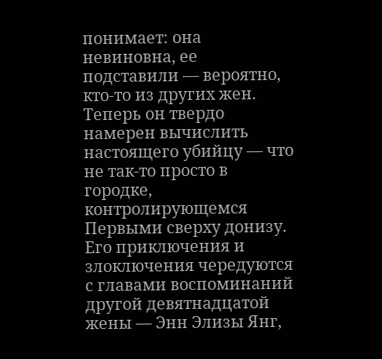понимает: она невиновна, ее подставили — вероятно, кто-то из других жен. Теперь он твердо намерен вычислить настоящего убийцу — что не так-то просто в городке, контролирующемся Первыми сверху донизу. Его приключения и злоключения чередуются с главами воспоминаний другой девятнадцатой жены — Энн Элизы Янг,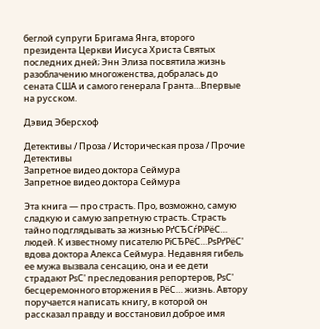беглой супруги Бригама Янга, второго президента Церкви Иисуса Христа Святых последних дней; Энн Элиза посвятила жизнь разоблачению многоженства, добралась до сената США и самого генерала Гранта…Впервые на русском.

Дэвид Эберсхоф

Детективы / Проза / Историческая проза / Прочие Детективы
Запретное видео доктора Сеймура
Запретное видео доктора Сеймура

Эта книга — про страсть. Про, возможно, самую сладкую и самую запретную страсть. Страсть тайно подглядывать за жизнью РґСЂСѓРіРёС… людей. К известному писателю РїСЂРёС…РѕРґРёС' вдова доктора Алекса Сеймура. Недавняя гибель ее мужа вызвала сенсацию, она и ее дети страдают РѕС' преследования репортеров, РѕС' бесцеремонного вторжения в РёС… жизнь. Автору поручается написать книгу, в которой он рассказал правду и восстановил доброе имя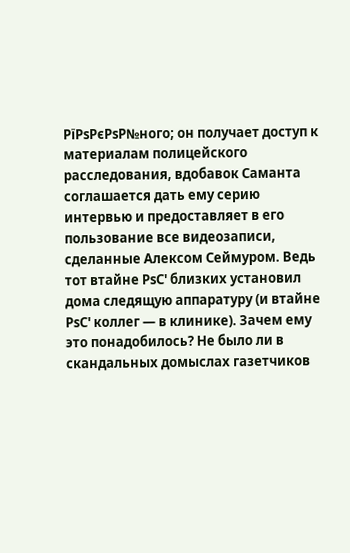РїРѕРєРѕР№ного; он получает доступ к материалам полицейского расследования, вдобавок Саманта соглашается дать ему серию интервью и предоставляет в его пользование все видеозаписи, сделанные Алексом Сеймуром. Ведь тот втайне РѕС' близких установил дома следящую аппаратуру (и втайне РѕС' коллег — в клинике). Зачем ему это понадобилось? Не было ли в скандальных домыслах газетчиков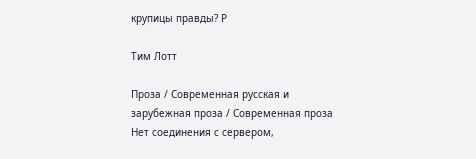крупицы правды? Р

Тим Лотт

Проза / Современная русская и зарубежная проза / Современная проза
Нет соединения с сервером,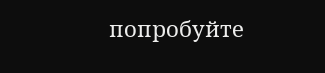попробуйте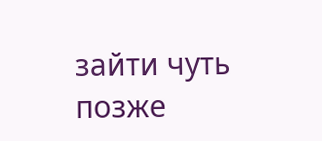зайти чуть позже